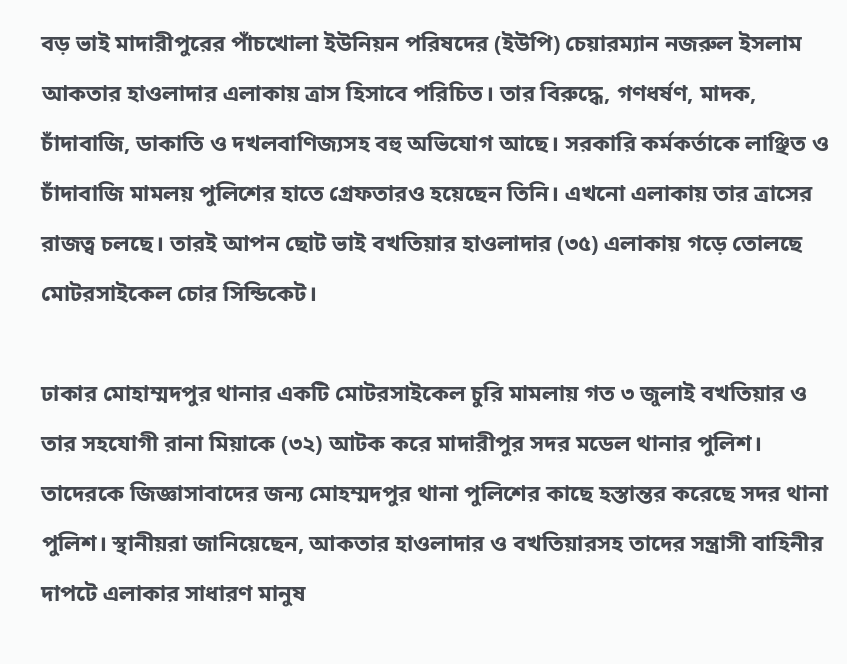বড় ভাই মাদারীপুরের পাঁচখোলা ইউনিয়ন পরিষদের (ইউপি) চেয়ারম্যান নজরুল ইসলাম আকতার হাওলাদার এলাকায় ত্রাস হিসাবে পরিচিত। তার বিরুদ্ধে, গণধর্ষণ, মাদক, চাঁদাবাজি, ডাকাতি ও দখলবাণিজ্যসহ বহু অভিযোগ আছে। সরকারি কর্মকর্তাকে লাঞ্ছিত ও চাঁদাবাজি মামলয় পুলিশের হাতে গ্রেফতারও হয়েছেন তিনি। এখনো এলাকায় তার ত্রাসের রাজত্ব চলছে। তারই আপন ছোট ভাই বখতিয়ার হাওলাদার (৩৫) এলাকায় গড়ে তোলছে মোটরসাইকেল চোর সিন্ডিকেট।

ঢাকার মোহাম্মদপুর থানার একটি মোটরসাইকেল চুরি মামলায় গত ৩ জুলাই বখতিয়ার ও তার সহযোগী রানা মিয়াকে (৩২) আটক করে মাদারীপুর সদর মডেল থানার পুলিশ। তাদেরকে জিজ্ঞাসাবাদের জন্য মোহম্মদপুর থানা পুলিশের কাছে হস্তান্তর করেছে সদর থানা পুলিশ। স্থানীয়রা জানিয়েছেন, আকতার হাওলাদার ও বখতিয়ারসহ তাদের সন্ত্রাসী বাহিনীর দাপটে এলাকার সাধারণ মানুষ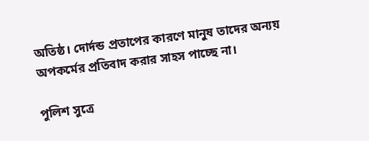অতিষ্ঠ। দোর্দন্ড প্রতাপের কারণে মানুষ তাদের অন্যয় অপকর্মের প্রতিবাদ করার সাহস পাচ্ছে না।

পুলিশ সুত্রে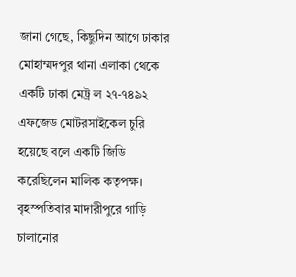জানা গেছে, কিছুদিন আগে ঢাকার মোহাম্মদপুর থানা এলাকা থেকে একটি ঢাকা মেট্র ল ২৭-৭৪৯২ এফজেড মোটরসাইকেল চুরি হয়েছে বলে একটি জিডি করেছিলেন মালিক কতৃপক্ষ। বৃহস্পতিবার মাদারীপুরে গাড়ি চালানোর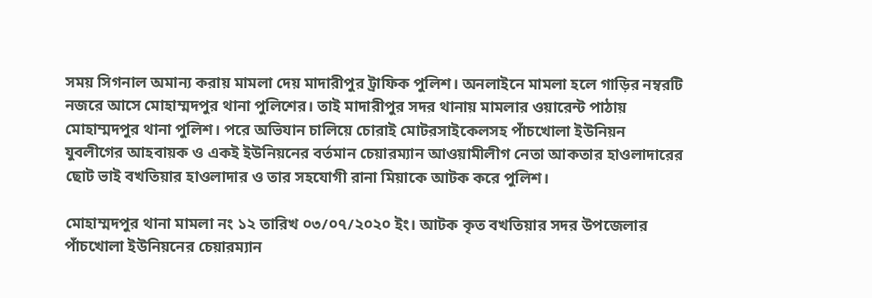সময় সিগনাল অমান্য করায় মামলা দেয় মাদারীপুর ট্রাফিক পুলিশ। অনলাইনে মামলা হলে গাড়ির নম্বরটি নজরে আসে মোহাম্মদপুর থানা পুলিশের। তাই মাদারীপুর সদর থানায় মামলার ওয়ারেন্ট পাঠায় মোহাম্মদপুর থানা পুলিশ। পরে অভিযান চালিয়ে চোরাই মোটরসাইকেলসহ পাঁচখোলা ইউনিয়ন যুবলীগের আহবায়ক ও একই ইউনিয়নের বর্তমান চেয়ারম্যান আওয়ামীলীগ নেতা আকতার হাওলাদারের ছোট ভাই বখতিয়ার হাওলাদার ও তার সহযোগী রানা মিয়াকে আটক করে পুলিশ।

মোহাম্মদপুর থানা মামলা নং ১২ তারিখ ০৩/০৭/২০২০ ইং। আটক কৃত বখতিয়ার সদর উপজেলার পাঁচখোলা ইউনিয়নের চেয়ারম্যান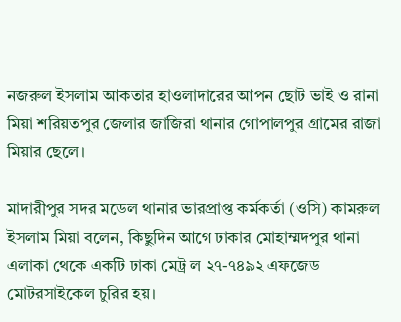নজরুল ইসলাম আকতার হাওলাদারের আপন ছোট ভাই ও রানা মিয়া শরিয়তপুর জেলার জাজিরা থানার গোপালপুর গ্রামের রাজা মিয়ার ছেলে।

মাদারীপুর সদর মডেল থানার ভারপ্রাপ্ত কর্মকর্তা (ওসি) কামরুল ইসলাম মিয়া বলেন, কিছুদিন আগে ঢাকার মোহাম্মদপুর থানা এলাকা থেকে একটি ঢাকা মেট্র ল ২৭-৭৪৯২ এফজেড মোটরসাইকেল চুরির হয়।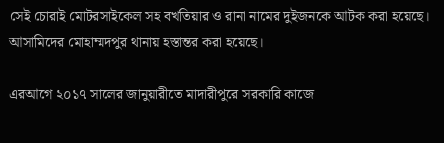সেই চোরাই মোটরসাইকেল সহ বখতিয়ার ও রানা নামের দুইজনকে আটক করা হয়েছে। আসামিদের মোহাম্মদপুর থানায় হস্তান্তর করা হয়েছে।

এরআগে ২০১৭ সালের জানুয়ারীতে মাদারীপুরে সরকারি কাজে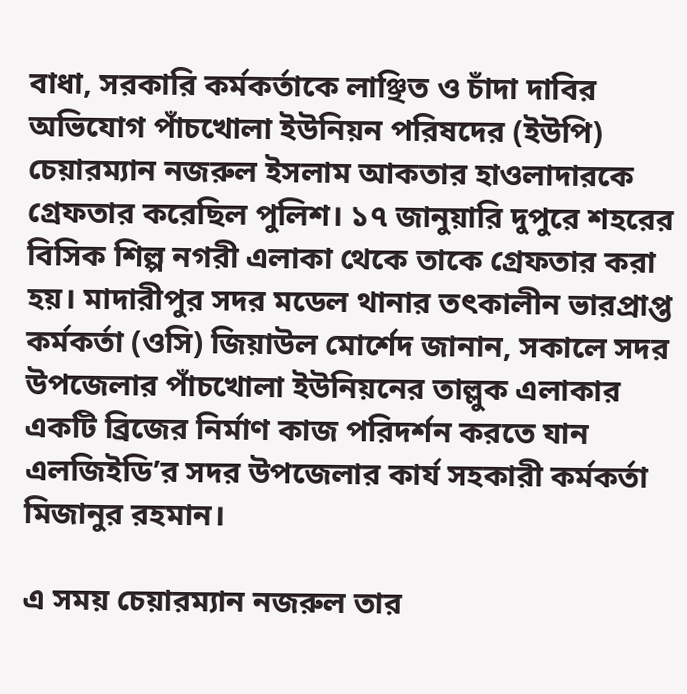বাধা, সরকারি কর্মকর্তাকে লাঞ্ছিত ও চাঁদা দাবির অভিযোগ পাঁচখোলা ইউনিয়ন পরিষদের (ইউপি) চেয়ারম্যান নজরুল ইসলাম আকতার হাওলাদারকে গ্রেফতার করেছিল পুলিশ। ১৭ জানুয়ারি দুপুরে শহরের বিসিক শিল্প নগরী এলাকা থেকে তাকে গ্রেফতার করা হয়। মাদারীপুর সদর মডেল থানার তৎকালীন ভারপ্রাপ্ত কর্মকর্তা (ওসি) জিয়াউল মোর্শেদ জানান, সকালে সদর উপজেলার পাঁচখোলা ইউনিয়নের তাল্লুক এলাকার একটি ব্রিজের নির্মাণ কাজ পরিদর্শন করতে যান এলজিইডি’র সদর উপজেলার কার্য সহকারী কর্মকর্তা মিজানুর রহমান।

এ সময় চেয়ারম্যান নজরুল তার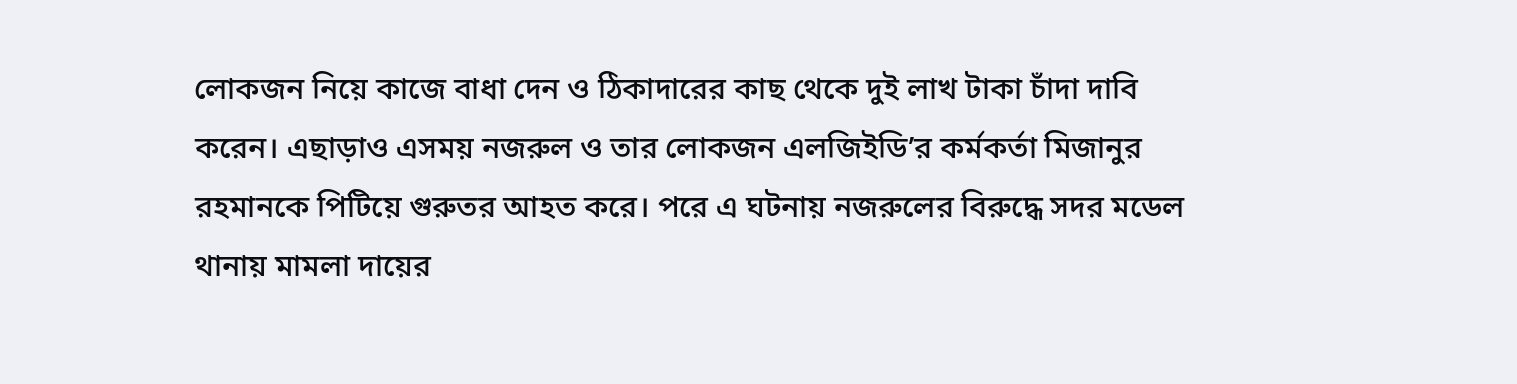লোকজন নিয়ে কাজে বাধা দেন ও ঠিকাদারের কাছ থেকে দুই লাখ টাকা চাঁদা দাবি করেন। এছাড়াও এসময় নজরুল ও তার লোকজন এলজিইডি’র কর্মকর্তা মিজানুর রহমানকে পিটিয়ে গুরুতর আহত করে। পরে এ ঘটনায় নজরুলের বিরুদ্ধে সদর মডেল থানায় মামলা দায়ের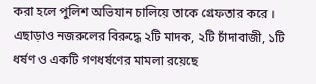করা হলে পুলিশ অভিযান চালিয়ে তাকে গ্রেফতার করে । এছাড়াও নজরুলের বিরুদ্ধে ২টি মাদক, ২টি চাঁদাবাজী, ১টি ধর্ষণ ও একটি গণধর্ষণের মামলা রয়েছে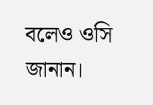বলেও ওসি জানান।